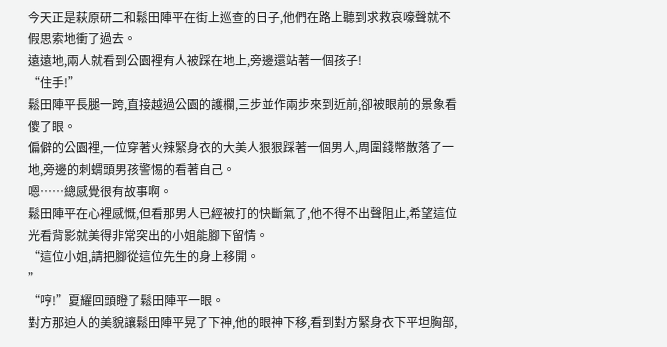今天正是萩原研二和鬆田陣平在街上巡查的日子,他們在路上聽到求救哀嚎聲就不假思索地衝了過去。
遠遠地,兩人就看到公園裡有人被踩在地上,旁邊還站著一個孩子!
“住手!”
鬆田陣平長腿一跨,直接越過公園的護欄,三步並作兩步來到近前,卻被眼前的景象看傻了眼。
偏僻的公園裡,一位穿著火辣緊身衣的大美人狠狠踩著一個男人,周圍錢幣散落了一地,旁邊的刺蝟頭男孩警惕的看著自己。
嗯……總感覺很有故事啊。
鬆田陣平在心裡感慨,但看那男人已經被打的快斷氣了,他不得不出聲阻止,希望這位光看背影就美得非常突出的小姐能腳下留情。
“這位小姐,請把腳從這位先生的身上移開。
”
“哼!”夏耀回頭瞪了鬆田陣平一眼。
對方那迫人的美貌讓鬆田陣平晃了下神,他的眼神下移,看到對方緊身衣下平坦胸部,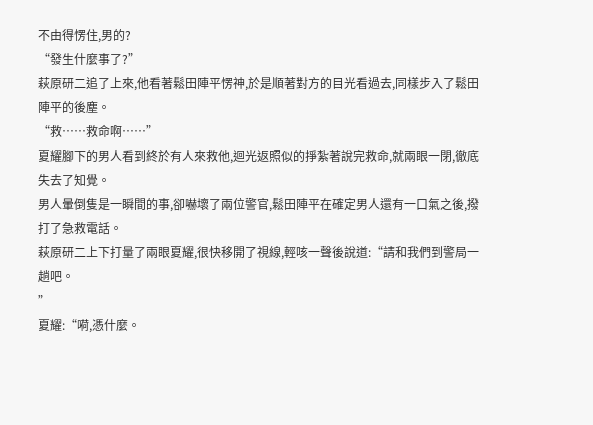不由得愣住,男的?
“發生什麼事了?”
萩原研二追了上來,他看著鬆田陣平愣神,於是順著對方的目光看過去,同樣步入了鬆田陣平的後塵。
“救……救命啊……”
夏耀腳下的男人看到終於有人來救他,迴光返照似的掙紮著說完救命,就兩眼一閉,徹底失去了知覺。
男人暈倒隻是一瞬間的事,卻嚇壞了兩位警官,鬆田陣平在確定男人還有一口氣之後,撥打了急救電話。
萩原研二上下打量了兩眼夏耀,很快移開了視線,輕咳一聲後說道:“請和我們到警局一趟吧。
”
夏耀:“嗬,憑什麼。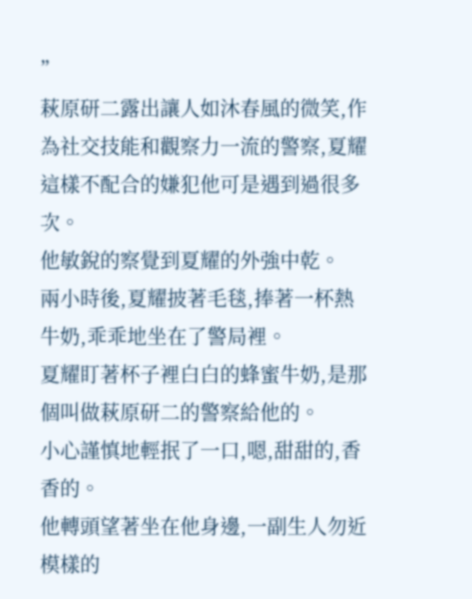”
萩原研二露出讓人如沐春風的微笑,作為社交技能和觀察力一流的警察,夏耀這樣不配合的嫌犯他可是遇到過很多次。
他敏銳的察覺到夏耀的外強中乾。
兩小時後,夏耀披著毛毯,捧著一杯熱牛奶,乖乖地坐在了警局裡。
夏耀盯著杯子裡白白的蜂蜜牛奶,是那個叫做萩原研二的警察給他的。
小心謹慎地輕抿了一口,嗯,甜甜的,香香的。
他轉頭望著坐在他身邊,一副生人勿近模樣的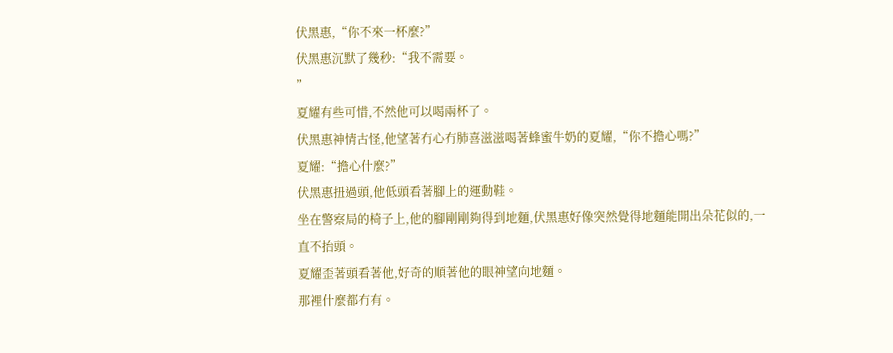伏黑惠,“你不來一杯麼?”
伏黑惠沉默了幾秒:“我不需要。
”
夏耀有些可惜,不然他可以喝兩杯了。
伏黑惠神情古怪,他望著冇心冇肺喜滋滋喝著蜂蜜牛奶的夏耀,“你不擔心嗎?”
夏耀:“擔心什麼?”
伏黑惠扭過頭,他低頭看著腳上的運動鞋。
坐在警察局的椅子上,他的腳剛剛夠得到地麵,伏黑惠好像突然覺得地麵能開出朵花似的,一直不抬頭。
夏耀歪著頭看著他,好奇的順著他的眼神望向地麵。
那裡什麼都冇有。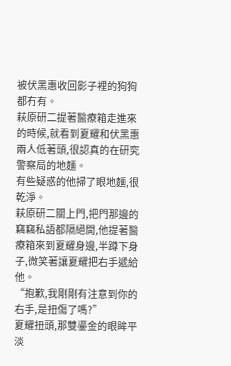被伏黑惠收回影子裡的狗狗都冇有。
萩原研二提著醫療箱走進來的時候,就看到夏耀和伏黑惠兩人低著頭,很認真的在研究警察局的地麵。
有些疑惑的他掃了眼地麵,很乾淨。
萩原研二關上門,把門那邊的竊竊私語都隔絕開,他提著醫療箱來到夏耀身邊,半蹲下身子,微笑著讓夏耀把右手遞給他。
“抱歉,我剛剛有注意到你的右手,是扭傷了嗎?”
夏耀扭頭,那雙鎏金的眼眸平淡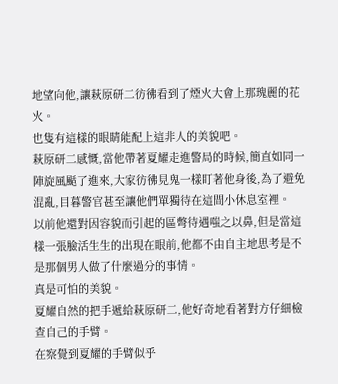地望向他,讓萩原研二彷彿看到了煙火大會上那瑰麗的花火。
也隻有這樣的眼睛能配上這非人的美貌吧。
萩原研二感慨,當他帶著夏耀走進警局的時候,簡直如同一陣旋風颳了進來,大家彷彿見鬼一樣盯著他身後,為了避免混亂,目暮警官甚至讓他們單獨待在這間小休息室裡。
以前他還對因容貌而引起的區彆待遇嗤之以鼻,但是當這樣一張臉活生生的出現在眼前,他都不由自主地思考是不是那個男人做了什麼過分的事情。
真是可怕的美貌。
夏耀自然的把手遞給萩原研二,他好奇地看著對方仔細檢查自己的手臂。
在察覺到夏耀的手臂似乎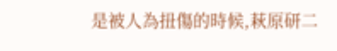是被人為扭傷的時候,萩原研二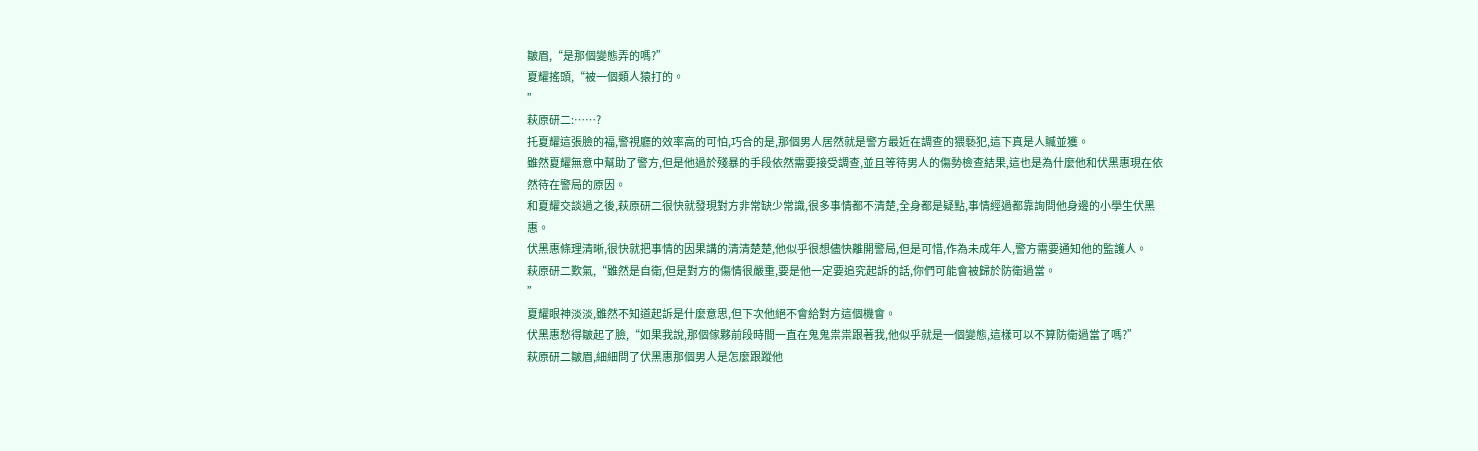皺眉,“是那個變態弄的嗎?”
夏耀搖頭,“被一個類人猿打的。
”
萩原研二:……?
托夏耀這張臉的福,警視廳的效率高的可怕,巧合的是,那個男人居然就是警方最近在調查的猥褻犯,這下真是人贓並獲。
雖然夏耀無意中幫助了警方,但是他過於殘暴的手段依然需要接受調查,並且等待男人的傷勢檢查結果,這也是為什麼他和伏黑惠現在依然待在警局的原因。
和夏耀交談過之後,萩原研二很快就發現對方非常缺少常識,很多事情都不清楚,全身都是疑點,事情經過都靠詢問他身邊的小學生伏黑惠。
伏黑惠條理清晰,很快就把事情的因果講的清清楚楚,他似乎很想儘快離開警局,但是可惜,作為未成年人,警方需要通知他的監護人。
萩原研二歎氣,“雖然是自衛,但是對方的傷情很嚴重,要是他一定要追究起訴的話,你們可能會被歸於防衛過當。
”
夏耀眼神淡淡,雖然不知道起訴是什麼意思,但下次他絕不會給對方這個機會。
伏黑惠愁得皺起了臉,“如果我說,那個傢夥前段時間一直在鬼鬼祟祟跟著我,他似乎就是一個變態,這樣可以不算防衛過當了嗎?”
萩原研二皺眉,細細問了伏黑惠那個男人是怎麼跟蹤他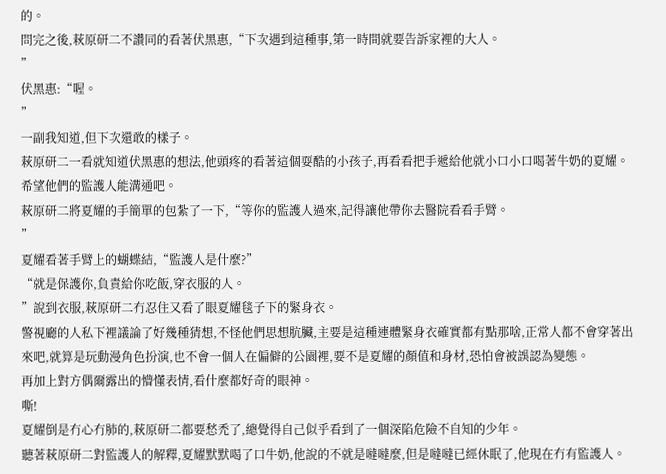的。
問完之後,萩原研二不讚同的看著伏黑惠,“下次遇到這種事,第一時間就要告訴家裡的大人。
”
伏黑惠:“喔。
”
一副我知道,但下次還敢的樣子。
萩原研二一看就知道伏黑惠的想法,他頭疼的看著這個耍酷的小孩子,再看看把手遞給他就小口小口喝著牛奶的夏耀。
希望他們的監護人能溝通吧。
萩原研二將夏耀的手簡單的包紮了一下,“等你的監護人過來,記得讓他帶你去醫院看看手臂。
”
夏耀看著手臂上的蝴蝶結,“監護人是什麼?”
“就是保護你,負責給你吃飯,穿衣服的人。
”說到衣服,萩原研二冇忍住又看了眼夏耀毯子下的緊身衣。
警視廳的人私下裡議論了好幾種猜想,不怪他們思想肮臟,主要是這種連體緊身衣確實都有點那啥,正常人都不會穿著出來吧,就算是玩動漫角色扮演,也不會一個人在偏僻的公園裡,要不是夏耀的顏值和身材,恐怕會被誤認為變態。
再加上對方偶爾露出的懵懂表情,看什麼都好奇的眼神。
嘶!
夏耀倒是冇心冇肺的,萩原研二都要愁禿了,總覺得自己似乎看到了一個深陷危險不自知的少年。
聽著萩原研二對監護人的解釋,夏耀默默喝了口牛奶,他說的不就是噠噠麼,但是噠噠已經休眠了,他現在冇有監護人。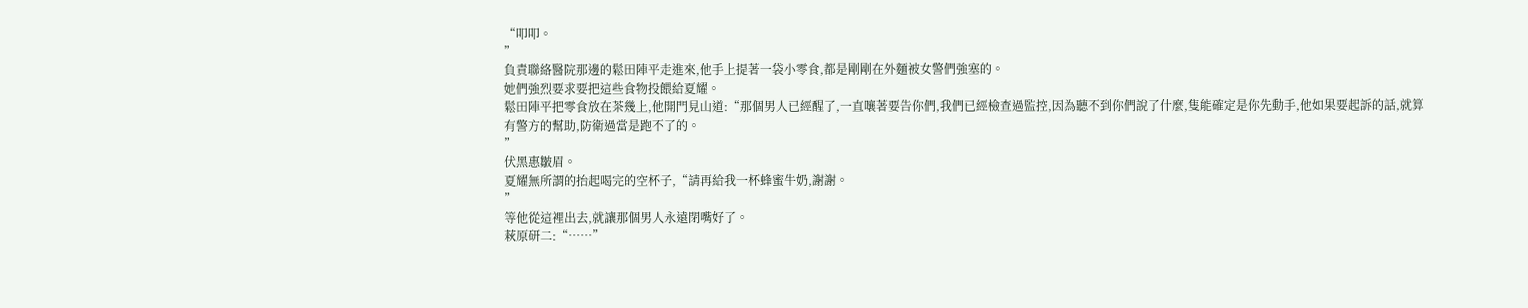“叩叩。
”
負責聯絡醫院那邊的鬆田陣平走進來,他手上提著一袋小零食,都是剛剛在外麵被女警們強塞的。
她們強烈要求要把這些食物投餵給夏耀。
鬆田陣平把零食放在茶幾上,他開門見山道:“那個男人已經醒了,一直嚷著要告你們,我們已經檢查過監控,因為聽不到你們說了什麼,隻能確定是你先動手,他如果要起訴的話,就算有警方的幫助,防衛過當是跑不了的。
”
伏黑惠皺眉。
夏耀無所謂的抬起喝完的空杯子,“請再給我一杯蜂蜜牛奶,謝謝。
”
等他從這裡出去,就讓那個男人永遠閉嘴好了。
萩原研二:“……”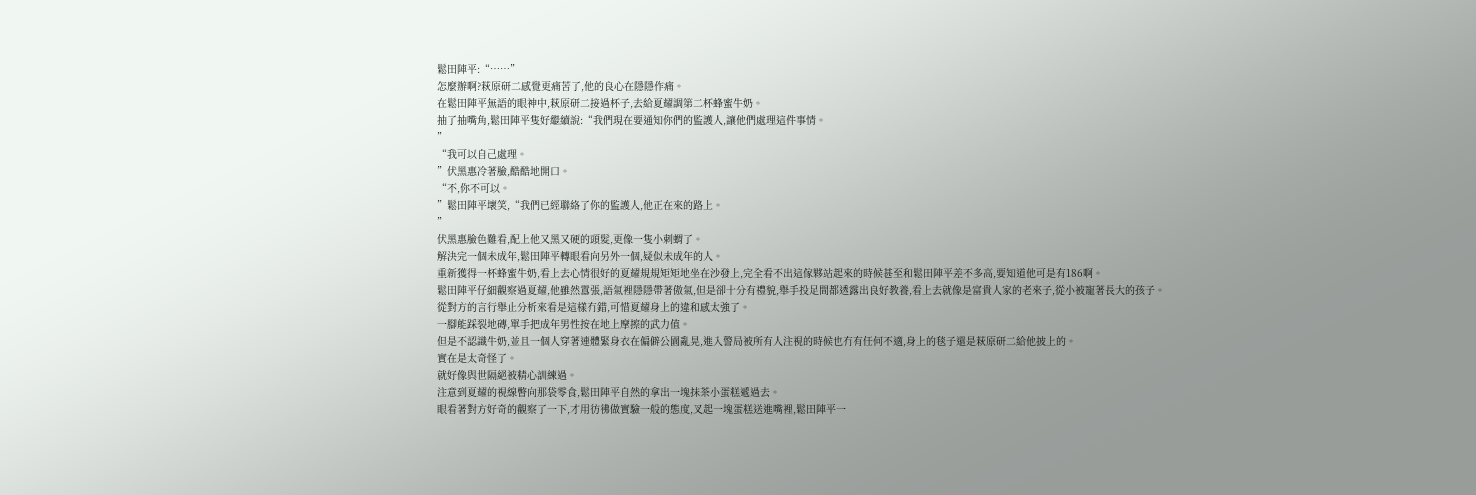鬆田陣平:“……”
怎麼辦啊?萩原研二感覺更痛苦了,他的良心在隱隱作痛。
在鬆田陣平無語的眼神中,萩原研二接過杯子,去給夏耀調第二杯蜂蜜牛奶。
抽了抽嘴角,鬆田陣平隻好繼續說:“我們現在要通知你們的監護人,讓他們處理這件事情。
”
“我可以自己處理。
”伏黑惠冷著臉,酷酷地開口。
“不,你不可以。
”鬆田陣平壞笑,“我們已經聯絡了你的監護人,他正在來的路上。
”
伏黑惠臉色難看,配上他又黑又硬的頭髮,更像一隻小刺蝟了。
解決完一個未成年,鬆田陣平轉眼看向另外一個,疑似未成年的人。
重新獲得一杯蜂蜜牛奶,看上去心情很好的夏耀規規矩矩地坐在沙發上,完全看不出這傢夥站起來的時候甚至和鬆田陣平差不多高,要知道他可是有186啊。
鬆田陣平仔細觀察過夏耀,他雖然囂張,語氣裡隱隱帶著傲氣,但是卻十分有禮貌,舉手投足間都透露出良好教養,看上去就像是富貴人家的老來子,從小被寵著長大的孩子。
從對方的言行舉止分析來看是這樣冇錯,可惜夏耀身上的違和感太強了。
一腳能踩裂地磚,單手把成年男性按在地上摩擦的武力值。
但是不認識牛奶,並且一個人穿著連體緊身衣在偏僻公園亂晃,進入警局被所有人注視的時候也冇有任何不適,身上的毯子還是萩原研二給他披上的。
實在是太奇怪了。
就好像與世隔絕被精心訓練過。
注意到夏耀的視線瞥向那袋零食,鬆田陣平自然的拿出一塊抹茶小蛋糕遞過去。
眼看著對方好奇的觀察了一下,才用彷彿做實驗一般的態度,叉起一塊蛋糕送進嘴裡,鬆田陣平一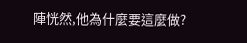陣恍然,他為什麼要這麼做?